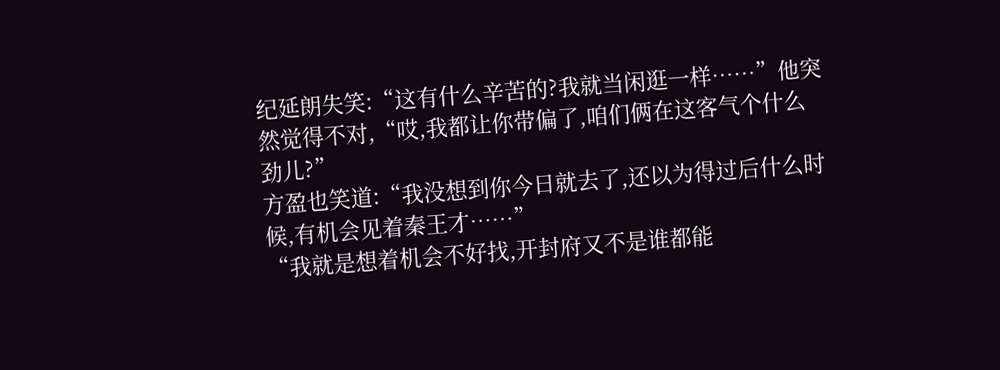纪延朗失笑:“这有什么辛苦的?我就当闲逛一样……”他突然觉得不对,“哎,我都让你带偏了,咱们俩在这客气个什么劲儿?”
方盈也笑道:“我没想到你今日就去了,还以为得过后什么时候,有机会见着秦王才……”
“我就是想着机会不好找,开封府又不是谁都能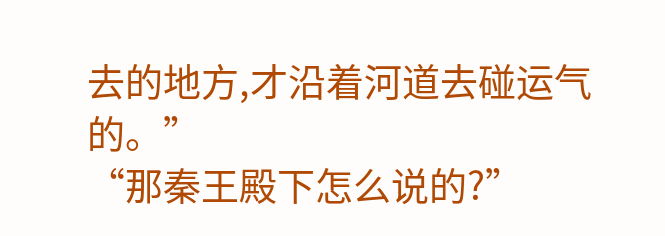去的地方,才沿着河道去碰运气的。”
“那秦王殿下怎么说的?”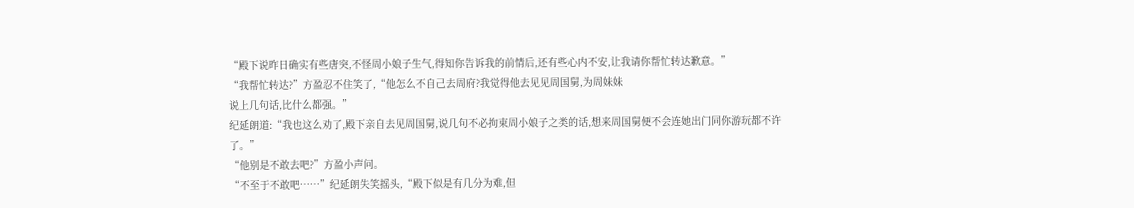“殿下说昨日确实有些唐突,不怪周小娘子生气,得知你告诉我的前情后,还有些心内不安,让我请你帮忙转达歉意。”
“我帮忙转达?”方盈忍不住笑了,“他怎么不自己去周府?我觉得他去见见周国舅,为周妹妹
说上几句话,比什么都强。”
纪延朗道:“我也这么劝了,殿下亲自去见周国舅,说几句不必拘束周小娘子之类的话,想来周国舅便不会连她出门同你游玩都不许了。”
“他别是不敢去吧?”方盈小声问。
“不至于不敢吧……”纪延朗失笑摇头,“殿下似是有几分为难,但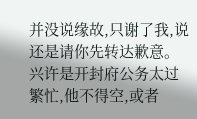并没说缘故,只谢了我,说还是请你先转达歉意。兴许是开封府公务太过繁忙,他不得空,或者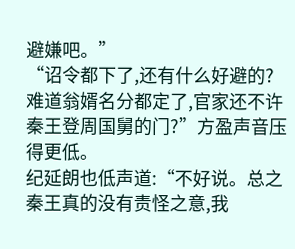避嫌吧。”
“诏令都下了,还有什么好避的?难道翁婿名分都定了,官家还不许秦王登周国舅的门?”方盈声音压得更低。
纪延朗也低声道:“不好说。总之秦王真的没有责怪之意,我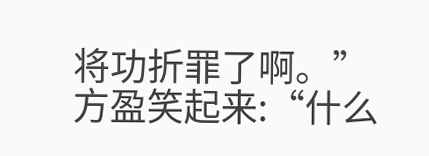将功折罪了啊。”
方盈笑起来:“什么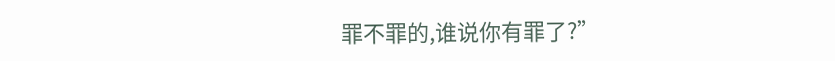罪不罪的,谁说你有罪了?”